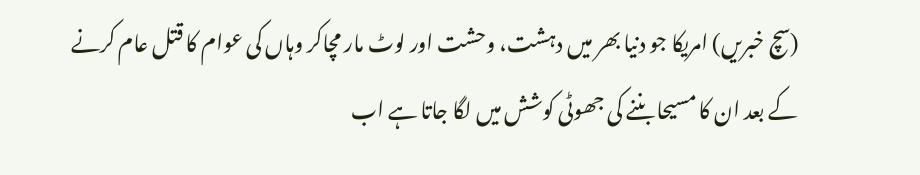(سچ خبریں) امریکا جو دنیا بھر میں دہشت، وحشت اور لوٹ مار مچاکر وہاں کی عوام کا قتل عام کرنے کے بعد ان کا مسیحا بننے کی جھوٹی کوشش میں لگا جاتا ہے اب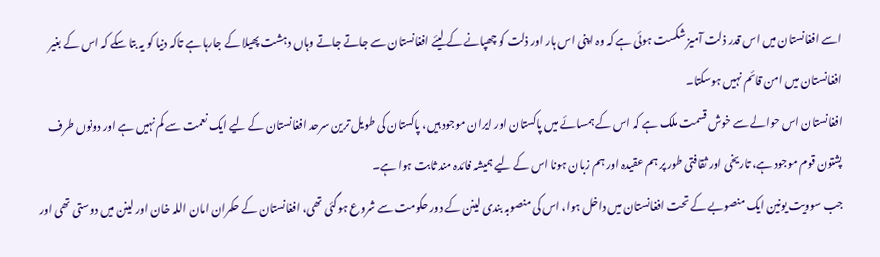اسے افغانستان میں اس قدر ذلت آمیز شکست ہوئی ہے کہ وہ اپنی اس ہار اور ذلت کو چھپانے کے لیئے افغانستان سے جاتے جاتے وہاں دہشت پھیلا کے جارہا ہے تاکہ دنیا کو یہ بتا سکے کہ اس کے بغیر افغانستان میں امن قائم نہیں ہوسکتا۔
افغانستان اس حوالے سے خوش قسمت ملک ہے کہ اس کے ہمسائے میں پاکستان اور ایران موجود ہیں، پاکستان کی طویل ترین سرحد افغانستان کے لیے ایک نعمت سے کم نہیں ہے اور دونوں طرف پشتون قوم موجود ہے، تاریخی اور ثقافتی طور پر ہم عقیدہ اور ہم زبان ہونا اس کے لیے ہمیشہ فائدہ مند ثابت ہوا ہے۔
جب سوویت یونین ایک منصوبے کے تحت افغانستان میں داخل ہوا، اس کی منصوبہ بندی لینن کے دور حکومت سے شروع ہوگئی تھی، افغانستان کے حکمران امان اللہ خان اور لینن میں دوستی تھی اور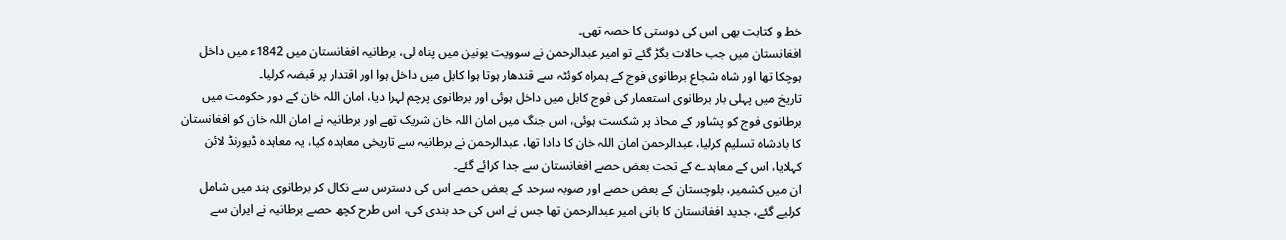خط و کتابت بھی اس کی دوستی کا حصہ تھی۔
افغانستان میں جب حالات بگڑ گئے تو امیر عبدالرحمن نے سوویت یونین میں پناہ لی، برطانیہ افغانستان میں 1842ء میں داخل ہوچکا تھا اور شاہ شجاع برطانوی فوج کے ہمراہ کوئٹہ سے قندھار ہوتا ہوا کابل میں داخل ہوا اور اقتدار پر قبضہ کرلیا۔
تاریخ میں پہلی بار برطانوی استعمار کی فوج کابل میں داخل ہوئی اور برطانوی پرچم لہرا دیا، امان اللہ خان کے دور حکومت میں برطانوی فوج کو پشاور کے محاذ پر شکست ہوئی، اس جنگ میں امان اللہ خان شریک تھے اور برطانیہ نے امان اللہ خان کو افغانستان کا بادشاہ تسلیم کرلیا، عبدالرحمن امان اللہ خان کا دادا تھا، عبدالرحمن نے برطانیہ سے تاریخی معاہدہ کیا، یہ معاہدہ ڈیورنڈ لائن کہلایا، اس کے معاہدے کے تحت بعض حصے افغانستان سے جدا کرائے گئے۔
ان میں کشمیر، بلوچستان کے بعض حصے اور صوبہ سرحد کے بعض حصے اس کی دسترس سے نکال کر برطانوی ہند میں شامل کرلیے گئے، جدید افغانستان کا بانی امیر عبدالرحمن تھا جس نے اس کی حد بندی کی، اس طرح کچھ حصے برطانیہ نے ایران سے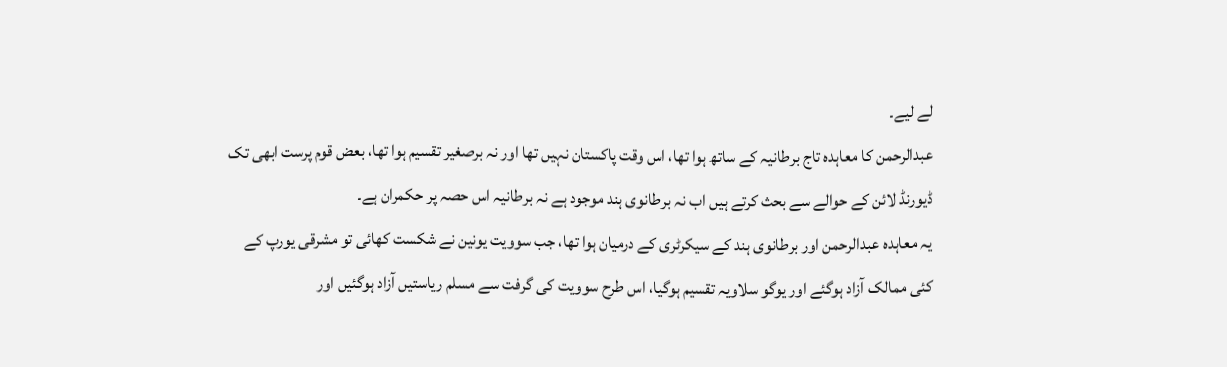لے لیے۔
عبدالرحمن کا معاہدہ تاج برطانیہ کے ساتھ ہوا تھا، اس وقت پاکستان نہیں تھا اور نہ برصغیر تقسیم ہوا تھا، بعض قوم پرست ابھی تک ڈیورنڈ لائن کے حوالے سے بحث کرتے ہیں اب نہ برطانوی ہند موجود ہے نہ برطانیہ اس حصہ پر حکمران ہے۔
یہ معاہدہ عبدالرحمن اور برطانوی ہند کے سیکرٹری کے درمیان ہوا تھا، جب سوویت یونین نے شکست کھائی تو مشرقی یورپ کے کئی ممالک آزاد ہوگئے اور یوگو سلاویہ تقسیم ہوگیا، اس طرح سوویت کی گرفت سے مسلم ریاستیں آزاد ہوگئیں اور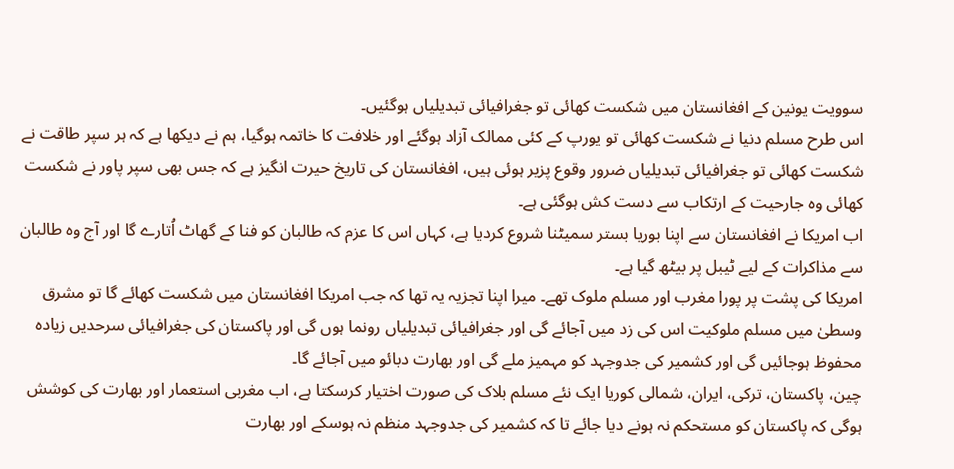سوویت یونین کے افغانستان میں شکست کھائی تو جغرافیائی تبدیلیاں ہوگئیں۔
اس طرح مسلم دنیا نے شکست کھائی تو یورپ کے کئی ممالک آزاد ہوگئے اور خلافت کا خاتمہ ہوگیا، ہم نے دیکھا ہے کہ ہر سپر طاقت نے شکست کھائی تو جغرافیائی تبدیلیاں ضرور وقوع پزیر ہوئی ہیں، افغانستان کی تاریخ حیرت انگیز ہے کہ جس بھی سپر پاور نے شکست کھائی وہ جارحیت کے ارتکاب سے دست کش ہوگئی ہے۔
اب امریکا نے افغانستان سے اپنا بوریا بستر سمیٹنا شروع کردیا ہے، کہاں اس کا عزم کہ طالبان کو فنا کے گھاٹ اُتارے گا اور آج وہ طالبان سے مذاکرات کے لیے ٹیبل پر بیٹھ گیا ہے۔
امریکا کی پشت پر پورا مغرب اور مسلم ملوک تھے۔ میرا اپنا تجزیہ یہ تھا کہ جب امریکا افغانستان میں شکست کھائے گا تو مشرق وسطیٰ میں مسلم ملوکیت اس کی زد میں آجائے گی اور جغرافیائی تبدیلیاں رونما ہوں گی اور پاکستان کی جغرافیائی سرحدیں زیادہ محفوظ ہوجائیں گی اور کشمیر کی جدوجہد کو مہمیز ملے گی اور بھارت دبائو میں آجائے گا۔
چین، پاکستان، ترکی، ایران، شمالی کوریا ایک نئے مسلم بلاک کی صورت اختیار کرسکتا ہے، اب مغربی استعمار اور بھارت کی کوشش ہوگی کہ پاکستان کو مستحکم نہ ہونے دیا جائے تا کہ کشمیر کی جدوجہد منظم نہ ہوسکے اور بھارت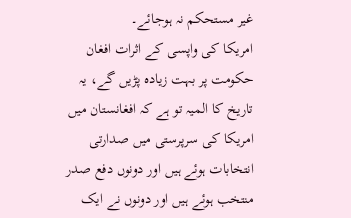غیر مستحکم نہ ہوجائے۔
امریکا کی واپسی کے اثرات افغان حکومت پر بہت زیادہ پڑیں گے، یہ تاریخ کا المیہ تو ہے کہ افغانستان میں امریکا کی سرپرستی میں صدارتی انتخابات ہوئے ہیں اور دونوں دفع صدر منتخب ہوئے ہیں اور دونوں نے ایک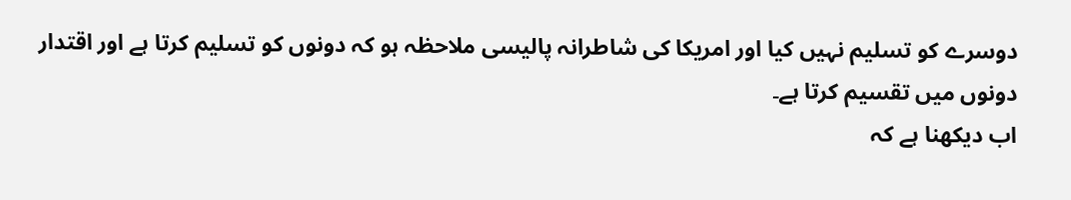دوسرے کو تسلیم نہیں کیا اور امریکا کی شاطرانہ پالیسی ملاحظہ ہو کہ دونوں کو تسلیم کرتا ہے اور اقتدار دونوں میں تقسیم کرتا ہے۔
اب دیکھنا ہے کہ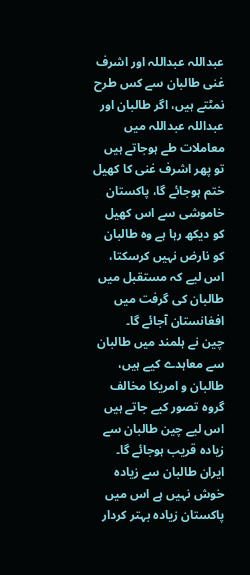عبداللہ عبداللہ اور اشرف غنی طالبان سے کس طرح نمٹتے ہیں، اگر طالبان اور عبداللہ عبداللہ میں معاملات طے ہوجاتے ہیں تو پھر اشرف غنی کا کھیل ختم ہوجائے گا، پاکستان خاموشی سے اس کھیل کو دیکھ رہا ہے وہ طالبان کو نارض نہیں کرسکتا، اس لیے کہ مستقبل میں طالبان کی گرفت میں افغانستان آجائے گا۔
چین نے ہلمند میں طالبان سے معاہدے کیے ہیں، طالبان و امریکا مخالف گروہ تصور کیے جاتے ہیں اس لیے چین طالبان سے زیادہ قریب ہوجائے گا۔
ایران طالبان سے زیادہ خوش نہیں ہے اس میں پاکستان زیادہ بہتر کردار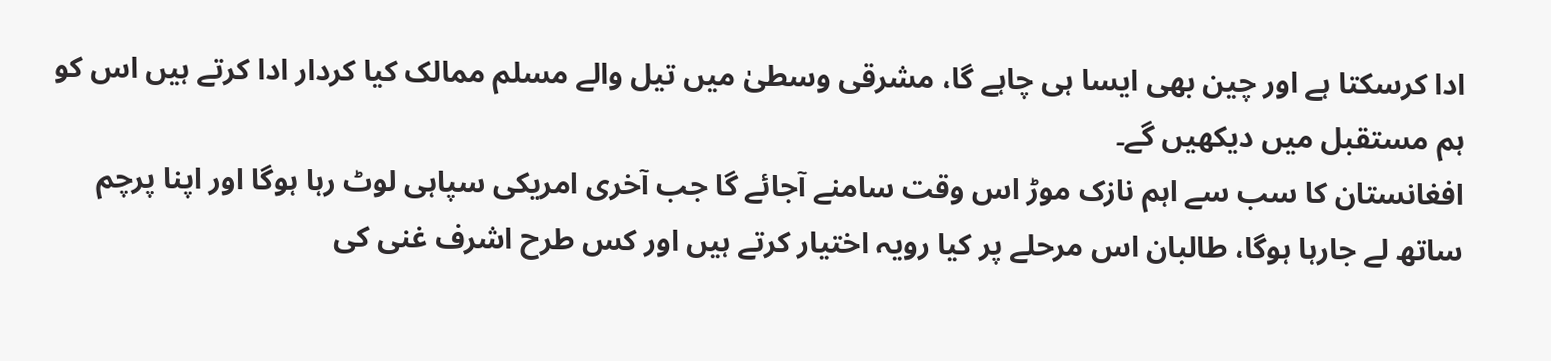ادا کرسکتا ہے اور چین بھی ایسا ہی چاہے گا، مشرقی وسطیٰ میں تیل والے مسلم ممالک کیا کردار ادا کرتے ہیں اس کو ہم مستقبل میں دیکھیں گے۔
افغانستان کا سب سے اہم نازک موڑ اس وقت سامنے آجائے گا جب آخری امریکی سپاہی لوٹ رہا ہوگا اور اپنا پرچم ساتھ لے جارہا ہوگا، طالبان اس مرحلے پر کیا رویہ اختیار کرتے ہیں اور کس طرح اشرف غنی کی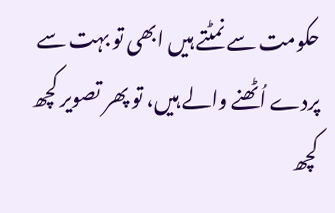حکومت سے نمٹتے ہیں ابھی تو بہت سے پردے اُٹھنے والے ہیں، تو پھر تصویر کچھ کچھ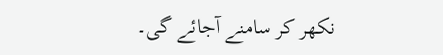نکھر کر سامنے آجائے گی۔